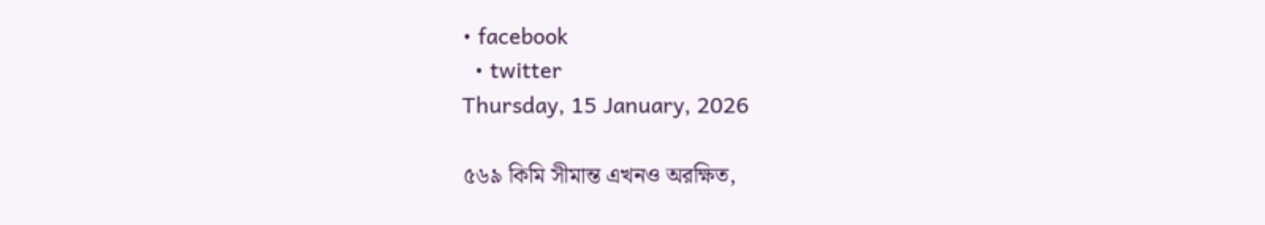• facebook
  • twitter
Thursday, 15 January, 2026

৫৬৯ কিমি সীমান্ত এখনও অরক্ষিত,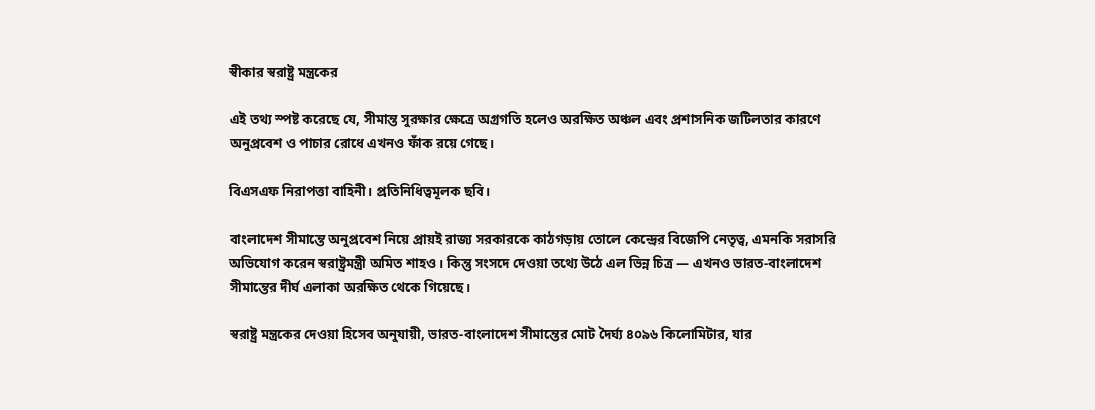স্বীকার স্বরাষ্ট্র মন্ত্রকের

এই তথ্য স্পষ্ট করেছে যে, সীমান্ত সুরক্ষার ক্ষেত্রে অগ্রগতি হলেও অরক্ষিত অঞ্চল এবং প্রশাসনিক জটিলতার কারণে অনুপ্রবেশ ও পাচার রোধে এখনও ফাঁক রয়ে গেছে।

বিএসএফ নিরাপত্তা বাহিনী। প্রতিনিধিত্বমূলক ছবি।

বাংলাদেশ সীমান্তে অনুপ্রবেশ নিয়ে প্রায়ই রাজ্য সরকারকে কাঠগড়ায় তোলে কেন্দ্রের বিজেপি নেতৃত্ব, এমনকি সরাসরি অভিযোগ করেন স্বরাষ্ট্রমন্ত্রী অমিত শাহও। কিন্তু সংসদে দেওয়া তথ্যে উঠে এল ভিন্ন চিত্র — এখনও ভারত-বাংলাদেশ সীমান্তের দীর্ঘ এলাকা অরক্ষিত থেকে গিয়েছে।

স্বরাষ্ট্র মন্ত্রকের দেওয়া হিসেব অনুযায়ী, ভারত-বাংলাদেশ সীমান্তের মোট দৈর্ঘ্য ৪০৯৬ কিলোমিটার, যার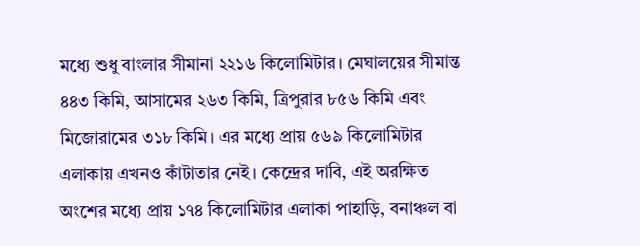মধ্যে শুধু বাংলার সীমানা ২২১৬ কিলোমিটার। মেঘালয়ের সীমান্ত ৪৪৩ কিমি, আসামের ২৬৩ কিমি, ত্রিপুরার ৮৫৬ কিমি এবং মিজোরামের ৩১৮ কিমি। এর মধ্যে প্রায় ৫৬৯ কিলোমিটার এলাকায় এখনও কাঁটাতার নেই। কেন্দ্রের দাবি, এই অরক্ষিত অংশের মধ্যে প্রায় ১৭৪ কিলোমিটার এলাকা পাহাড়ি, বনাঞ্চল বা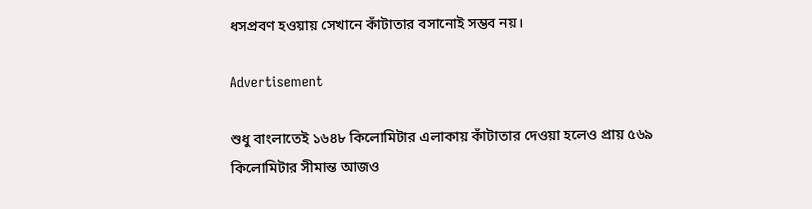ধসপ্রবণ হওয়ায় সেখানে কাঁটাতার বসানোই সম্ভব নয়।

Advertisement

শুধু বাংলাতেই ১৬৪৮ কিলোমিটার এলাকায় কাঁটাতার দেওয়া হলেও প্রায় ৫৬৯ কিলোমিটার সীমান্ত আজও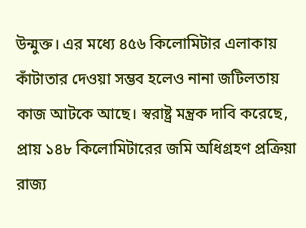উন্মুক্ত। এর মধ্যে ৪৫৬ কিলোমিটার এলাকায় কাঁটাতার দেওয়া সম্ভব হলেও নানা জটিলতায় কাজ আটকে আছে। স্বরাষ্ট্র মন্ত্রক দাবি করেছে, প্রায় ১৪৮ কিলোমিটারের জমি অধিগ্রহণ প্রক্রিয়া রাজ্য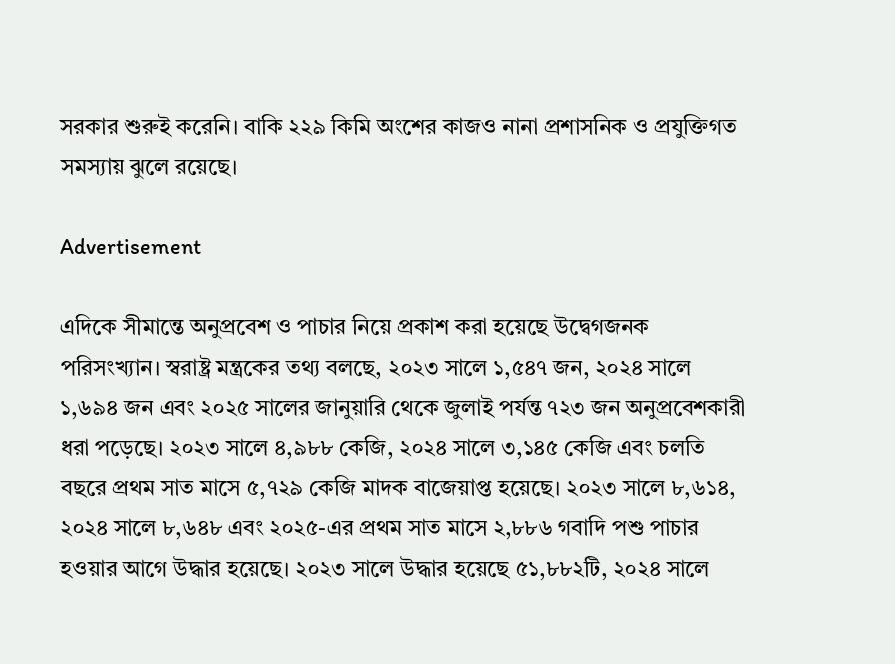সরকার শুরুই করেনি। বাকি ২২৯ কিমি অংশের কাজও নানা প্রশাসনিক ও প্রযুক্তিগত সমস্যায় ঝুলে রয়েছে।

Advertisement

এদিকে সীমান্তে অনুপ্রবেশ ও পাচার নিয়ে প্রকাশ করা হয়েছে উদ্বেগজনক পরিসংখ্যান। স্বরাষ্ট্র মন্ত্রকের তথ্য বলছে, ২০২৩ সালে ১,৫৪৭ জন, ২০২৪ সালে ১,৬৯৪ জন এবং ২০২৫ সালের জানুয়ারি থেকে জুলাই পর্যন্ত ৭২৩ জন অনুপ্রবেশকারী ধরা পড়েছে। ২০২৩ সালে ৪,৯৮৮ কেজি, ২০২৪ সালে ৩,১৪৫ কেজি এবং চলতি বছরে প্রথম সাত মাসে ৫,৭২৯ কেজি মাদক বাজেয়াপ্ত হয়েছে। ২০২৩ সালে ৮,৬১৪, ২০২৪ সালে ৮,৬৪৮ এবং ২০২৫-এর প্রথম সাত মাসে ২,৮৮৬ গবাদি পশু পাচার হওয়ার আগে উদ্ধার হয়েছে। ২০২৩ সালে উদ্ধার হয়েছে ৫১,৮৮২টি, ২০২৪ সালে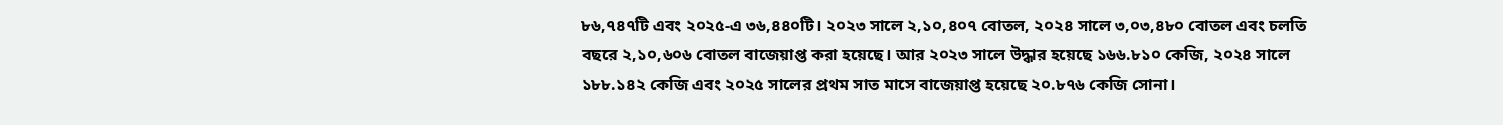৮৬,৭৪৭টি এবং ২০২৫-এ ৩৬,৪৪০টি। ২০২৩ সালে ২,১০,৪০৭ বোতল, ২০২৪ সালে ৩,০৩,৪৮০ বোতল এবং চলতি বছরে ২,১০,৬০৬ বোতল বাজেয়াপ্ত করা হয়েছে। আর ২০২৩ সালে উদ্ধার হয়েছে ১৬৬.৮১০ কেজি, ২০২৪ সালে ১৮৮.১৪২ কেজি এবং ২০২৫ সালের প্রথম সাত মাসে বাজেয়াপ্ত হয়েছে ২০.৮৭৬ কেজি সোনা।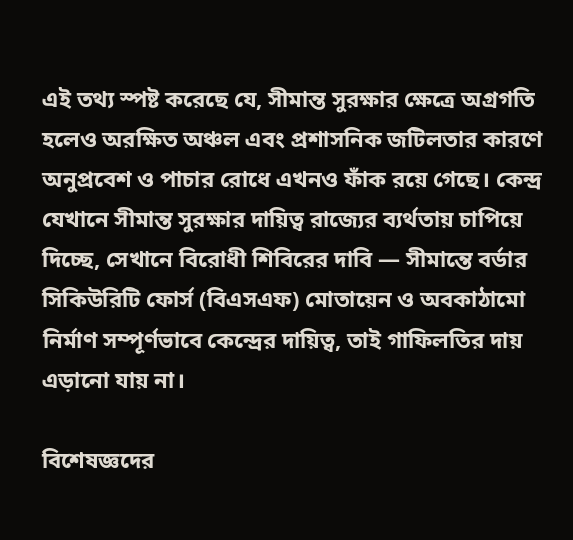এই তথ্য স্পষ্ট করেছে যে, সীমান্ত সুরক্ষার ক্ষেত্রে অগ্রগতি হলেও অরক্ষিত অঞ্চল এবং প্রশাসনিক জটিলতার কারণে অনুপ্রবেশ ও পাচার রোধে এখনও ফাঁক রয়ে গেছে। কেন্দ্র যেখানে সীমান্ত সুরক্ষার দায়িত্ব রাজ্যের ব্যর্থতায় চাপিয়ে দিচ্ছে, সেখানে বিরোধী শিবিরের দাবি — সীমান্তে বর্ডার সিকিউরিটি ফোর্স (বিএসএফ) মোতায়েন ও অবকাঠামো নির্মাণ সম্পূর্ণভাবে কেন্দ্রের দায়িত্ব, তাই গাফিলতির দায় এড়ানো যায় না।

বিশেষজ্ঞদের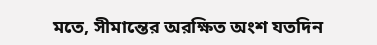মতে, সীমান্তের অরক্ষিত অংশ যতদিন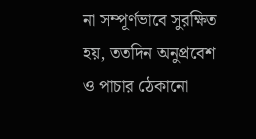না সম্পূর্ণভাবে সুরক্ষিত হয়, ততদিন অনুপ্রবেশ ও পাচার ঠেকানো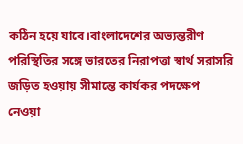কঠিন হয়ে যাবে।বাংলাদেশের অভ্যন্তরীণ পরিস্থিতির সঙ্গে ভারতের নিরাপত্তা স্বার্থ সরাসরি জড়িত হওয়ায় সীমান্তে কার্যকর পদক্ষেপ নেওয়া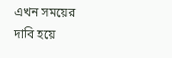এখন সময়ের দাবি হয়ে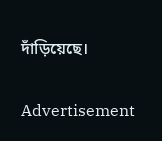দাঁড়িয়েছে।

Advertisement